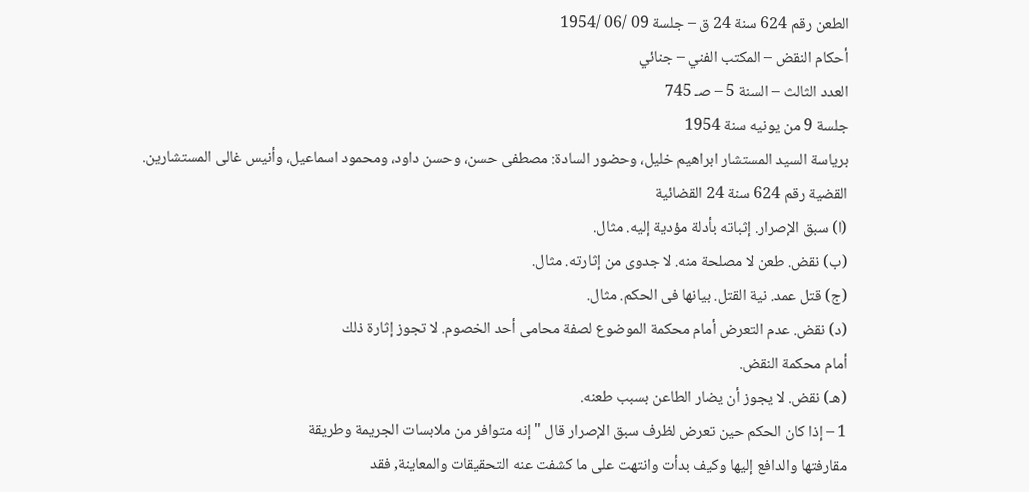الطعن رقم 624 سنة 24 ق – جلسة 09 /06 /1954
أحكام النقض – المكتب الفني – جنائي
العدد الثالث – السنة 5 – صـ 745
جلسة 9 من يونيه سنة 1954
برياسة السيد المستشار ابراهيم خليل، وحضور السادة: مصطفى حسن، وحسن داود، ومحمود اسماعيل، وأنيس غالى المستشارين.
القضية رقم 624 سنة 24 القضائية
(ا) سبق الإصرار. إثباته بأدلة مؤدية إليه. مثال.
(ب) نقض. طعن لا مصلحة منه. لا جدوى من إثارته. مثال.
(ج) قتل عمد. نية القتل. بيانها فى الحكم. مثال.
(د) نقض. عدم التعرض أمام محكمة الموضوع لصفة محامى أحد الخصوم. لا تجوز إثارة ذلك
أمام محكمة النقض.
(هـ) نقض. لا يجوز أن يضار الطاعن بسبب طعنه.
1 – إذا كان الحكم حين تعرض لظرف سبق الإصرار قال "إنه متوافر من ملابسات الجريمة وطريقة
مقارفتها والدافع إليها وكيف بدأت وانتهت على ما كشفت عنه التحقيقات والمعاينة, فقد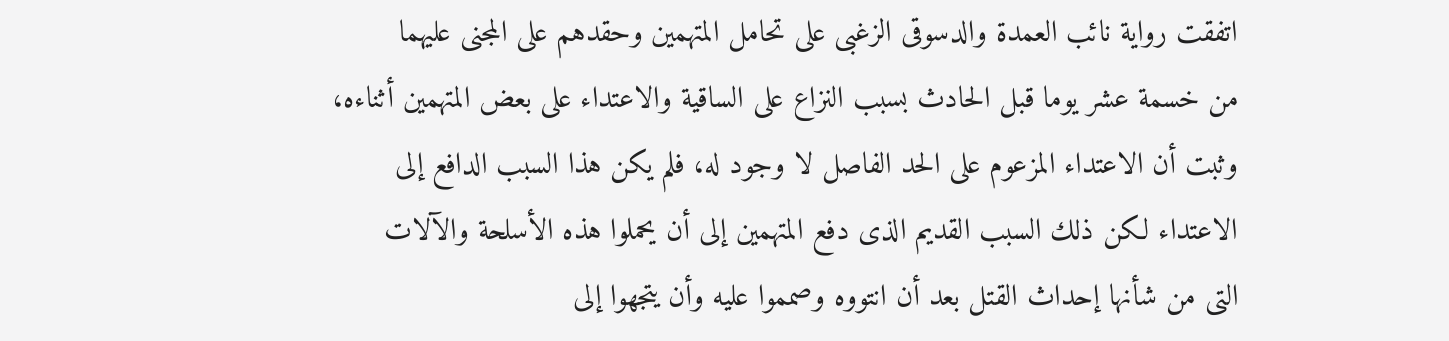اتفقت رواية نائب العمدة والدسوقى الزغبى على تحامل المتهمين وحقدهم على المجنى عليهما
من خسمة عشر يوما قبل الحادث بسبب النزاع على الساقية والاعتداء على بعض المتهمين أثناءه،
وثبت أن الاعتداء المزعوم على الحد الفاصل لا وجود له، فلم يكن هذا السبب الدافع إلى
الاعتداء لكن ذلك السبب القديم الذى دفع المتهمين إلى أن يحملوا هذه الأسلحة والآلات
التى من شأنها إحداث القتل بعد أن انتووه وصمموا عليه وأن يتجهوا إلى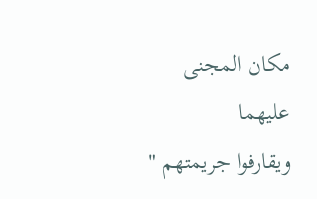مكان المجنى عليهما
ويقارفوا جريمتهم "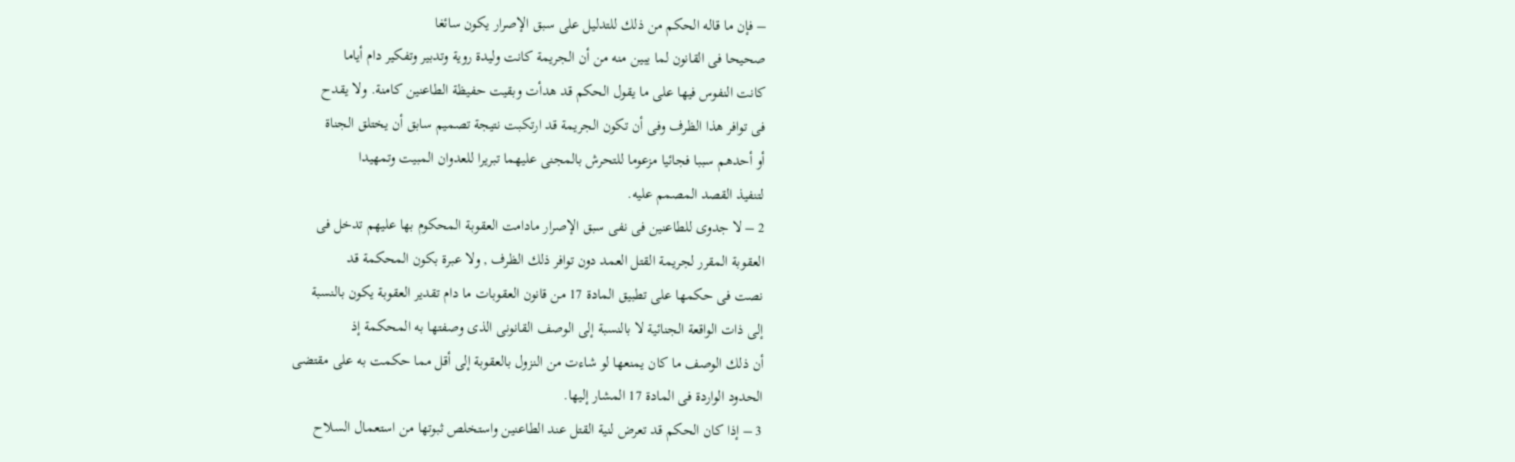– فإن ما قاله الحكم من ذلك للتدليل على سبق الإصرار يكون سائغا
صحيحا فى القانون لما يبين منه من أن الجريمة كانت وليدة روية وتدبير وتفكير دام أياما
كانت النفوس فيها على ما يقول الحكم قد هدأت وبقيت حفيظة الطاعنين كامنة. ولا يقدح
فى توافر هذا الظرف وفى أن تكون الجريمة قد ارتكبت نتيجة تصميم سابق أن يختلق الجناة
أو أحدهم سببا فجائيا مزعوما للتحرش بالمجنى عليهما تبريرا للعدوان المبيت وتمهيدا
لتنفيذ القصد المصمم عليه.
2 – لا جدوى للطاعنين فى نفى سبق الإصرار مادامت العقوبة المحكوم بها عليهم تدخل فى
العقوبة المقرر لجريمة القتل العمد دون توافر ذلك الظرف , ولا عبرة بكون المحكمة قد
نصت فى حكمها على تطبيق المادة 17 من قانون العقوبات ما دام تقدير العقوبة يكون بالنسبة
إلى ذات الواقعة الجنائية لا بالنسبة إلى الوصف القانونى الذى وصفتها به المحكمة إذ
أن ذلك الوصف ما كان يمنعها لو شاءت من النزول بالعقوبة إلى أقل مما حكمت به على مقتضى
الحدود الواردة فى المادة 17 المشار إليها.
3 – إذا كان الحكم قد تعرض لنية القتل عند الطاعنين واستخلص ثبوتها من استعمال السلاح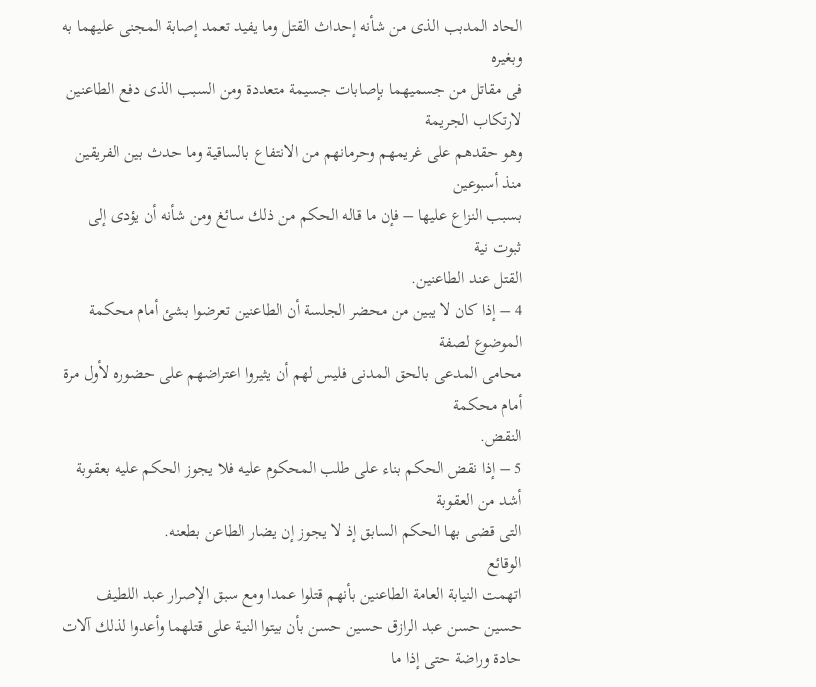الحاد المدبب الذى من شأنه إحداث القتل وما يفيد تعمد إصابة المجنى عليهما به وبغيره
فى مقاتل من جسميهما بإصابات جسيمة متعددة ومن السبب الذى دفع الطاعنين لارتكاب الجريمة
وهو حقدهم على غريمهم وحرمانهم من الانتفاع بالساقية وما حدث بين الفريقين منذ أسبوعين
بسبب النزاع عليها – فإن ما قاله الحكم من ذلك سائغ ومن شأنه أن يؤدى إلى ثبوت نية
القتل عند الطاعنين.
4 – إذا كان لا يبين من محضر الجلسة أن الطاعنين تعرضوا بشئ أمام محكمة الموضوع لصفة
محامى المدعى بالحق المدنى فليس لهم أن يثيروا اعتراضهم على حضوره لأول مرة أمام محكمة
النقض.
5 – إذا نقض الحكم بناء على طلب المحكوم عليه فلا يجوز الحكم عليه بعقوبة أشد من العقوبة
التى قضى بها الحكم السابق إذ لا يجوز إن يضار الطاعن بطعنه.
الوقائع
اتهمت النيابة العامة الطاعنين بأنهم قتلوا عمدا ومع سبق الإصرار عبد اللطيف حسين حسن عبد الرازق حسين حسن بأن بيتوا النية على قتلهما وأعدوا لذلك آلات حادة وراضة حتى إذا ما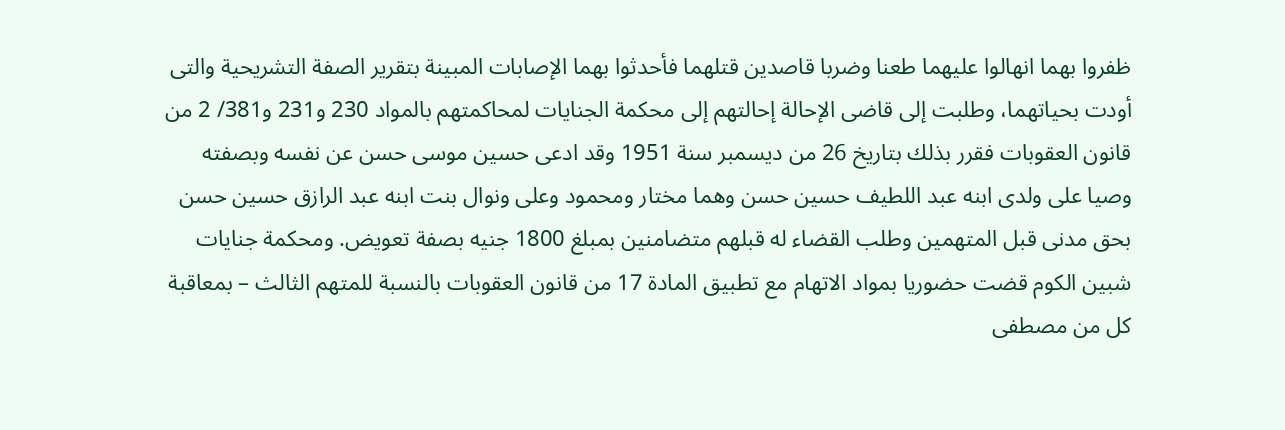ظفروا بهما انهالوا عليهما طعنا وضربا قاصدين قتلهما فأحدثوا بهما الإصابات المبينة بتقرير الصفة التشريحية والتى أودت بحياتهما، وطلبت إلى قاضى الإحالة إحالتهم إلى محكمة الجنايات لمحاكمتهم بالمواد 230 و231 و381/ 2 من قانون العقوبات فقرر بذلك بتاريخ 26 من ديسمبر سنة 1951 وقد ادعى حسين موسى حسن عن نفسه وبصفته وصيا على ولدى ابنه عبد اللطيف حسين حسن وهما مختار ومحمود وعلى ونوال بنت ابنه عبد الرازق حسين حسن بحق مدنى قبل المتهمين وطلب القضاء له قبلهم متضامنين بمبلغ 1800 جنيه بصفة تعويض. ومحكمة جنايات شبين الكوم قضت حضوريا بمواد الاتهام مع تطبيق المادة 17 من قانون العقوبات بالنسبة للمتهم الثالث – بمعاقبة كل من مصطفى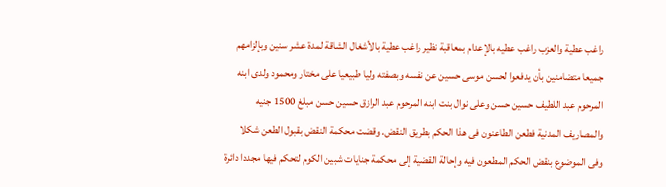راغب عطية والعزب راغب عطيه بالإعدام بمعاقبة نظير راغب عطية بالأشغال الشاقة لمدة عشر سنين وبإلزامهم جميعا متضامنين بأن يدفعوا لحسن موسى حسين عن نفسه وبصفته وليا طبيعيا على مختار ومحمود ولدى ابنه المرحوم عبد اللطيف حسين حسن وعلى نوال بنت ابنه المرحوم عبد الرازق حسين حسن مبلغ 1500 جنيه والمصاريف المدنية فطعن الطاعنون فى هذا الحكم بطريق النقض. وقضت محكمة النقض بقبول الطعن شكلا وفى الموضوع بنقض الحكم المطعون فيه وإحالة القضية إلى محكمة جنايات شبين الكوم لتحكم فيها مجددا دائرة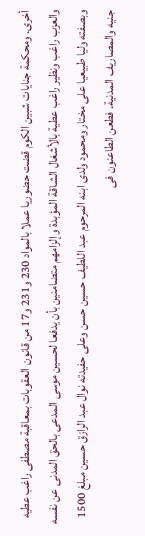أخرى. ومحكمة جنايات شبين الكوم قضت حضوريا عملا بالمواد 230 و231 و17 من قانون العقوبات بمعاقبة مصطفى راغب عطيه والعزب راغب ونظير راغب عطية بالأشغال الشاقة المؤبدة وإلزامهم متضامنين بأن يدفعا لحسين موسى المدعى بالحق المدنى عن نفسه وبصفته وليا طبيعيا على مختار ومحمود ولدى ابنه المرحوم عبد اللطيف حسين حسن وعلى حفيدته نوال عبد الرازق حسين مبلغ 1500 جنيه والمصاريف المدنية. فطعن الطاعنون فى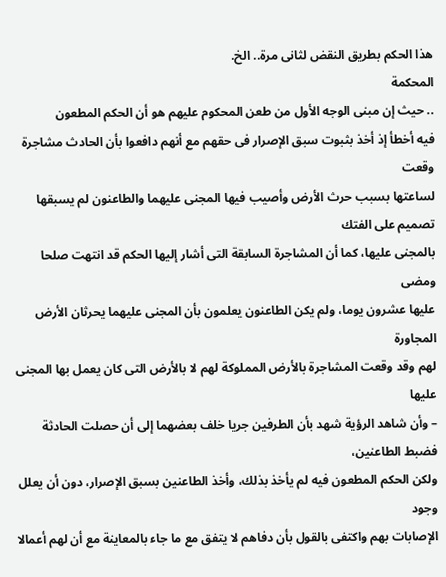هذا الحكم بطريق النقض لثانى مرة.. الخ.
المحكمة
.. حيث إن مبنى الوجه الأول من طعن المحكوم عليهم هو أن الحكم المطعون
فيه أخطأ إذ أخذ بثبوت سبق الإصرار فى حقهم مع أنهم دافعوا بأن الحادث مشاجرة وقعت
لساعتها بسبب حرث الأرض وأصيب فيها المجنى عليهما والطاعنون لم يسبقها تصميم على الفتك
بالمجنى عليها، كما أن المشاجرة السابقة التى أشار إليها الحكم قد انتهت صلحا ومضى
عليها عشرون يوما، ولم يكن الطاعنون يعلمون بأن المجنى عليهما يحرثان الأرض المجاورة
لهم وقد وقعت المشاجرة بالأرض المملوكة لهم لا بالأرض التى كان يعمل بها المجنى عليها
– وأن شاهد الرؤية شهد بأن الطرفين جريا خلف بعضهما إلى أن حصلت الحادثة فضبط الطاعنين،
ولكن الحكم المطعون فيه لم يأخذ بذلك، وأخذ الطاعنين بسبق الإصرار، دون أن يعلل وجود
الإصابات بهم واكتفى بالقول بأن دفاهم لا يتفق مع ما جاء بالمعاينة مع أن لهم أعمالا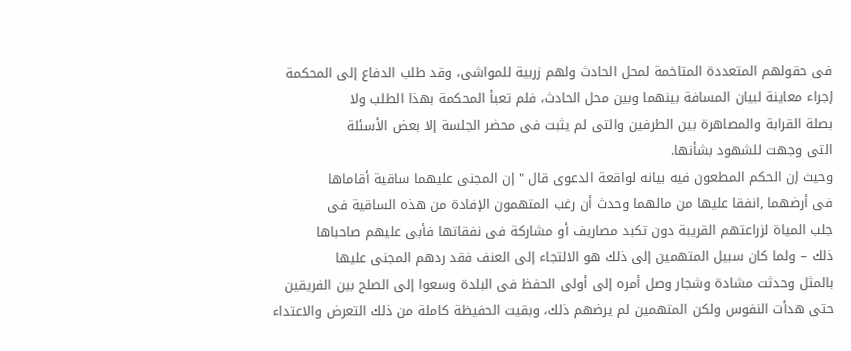فى حقولهم المتعددة المتاخمة لمحل الحادث ولهم زربية للمواشى، وقد طلب الدفاع إلى المحكمة
إجراء معاينة لبيان المسافة بينهما وبين محل الحادث، فلم تعبأ المحكمة بهذا الطلب ولا
بصلة القرابة والمصاهرة بين الطرفين والتى لم يثبت فى محضر الجلسة إلا بعض الأسئلة
التى وجهت للشهود بشأنها.
وحيث إن الحكم المطعون فيه بيانه لواقعة الدعوى قال " إن المجنى عليهما ساقية أقاماها
فى أرضهما ,انفقا عليها من مالهما وحدث أن رغب المتهمون الإفادة من هذه الساقية فى
جلب المياة لزراعتهم القريبة دون تكبد مصاريف أو مشاركة فى نفقاتها فأبى عليهم صاحباها
ذلك – ولما كان سبيل المتهمين إلى ذلك هو الالتجاء إلى العنف فقد ردهم المجنى عليها
بالمثل وحدثت مشادة وشجار وصل أمره إلى أولى الحفظ فى البلدة وسعوا إلى الصلح بين الفريقين
حتى هدأت النفوس ولكن المتهمين لم يرضهم ذلك، وبقيت الحفيظة كاملة من ذلك التعرض والاعتداء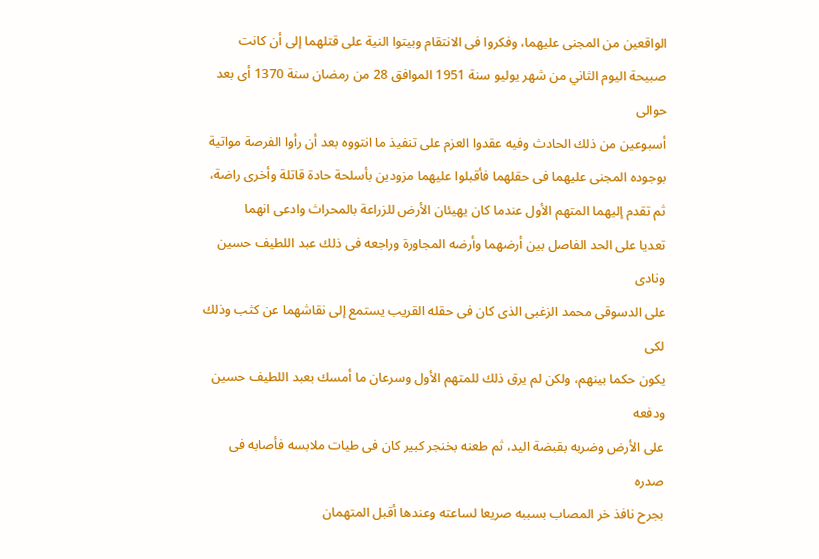الواقعين من المجنى عليهما، وفكروا فى الانتقام وبيتوا النية على قتلهما إلى أن كانت
صبيحة اليوم الثاني من شهر يوليو سنة 1951 الموافق 28 من رمضان سنة 1370 أى بعد حوالى
أسبوعين من ذلك الحادث وفيه عقدوا العزم على تنفيذ ما انتووه بعد أن رأوا الفرصة مواتية
بوجوده المجنى عليهما فى حقلهما فأقبلوا عليهما مزودين بأسلحة حادة قاتلة وأخرى راضة،
ثم تقدم إليهما المتهم الأول عندما كان يهيئان الأرض للزراعة بالمحراث وادعى انهما
تعديا على الحد الفاصل بين أرضهما وأرضه المجاورة وراجعه فى ذلك عبد اللطيف حسين ونادى
على الدسوقى محمد الزغبى الذى كان فى حقله القريب يستمع إلى نقاشهما عن كثب وذلك لكى
يكون حكما بينهم، ولكن لم يرق ذلك للمتهم الأول وسرعان ما أمسك بعبد اللطيف حسين ودفعه
على الأرض وضربه بقبضة اليد، ثم طعنه بخنجر كبير كان فى طيات ملابسه فأصابه فى صدره
بجرح نافذ خر المصاب بسببه صريعا لساعته وعندها أقبل المتهمان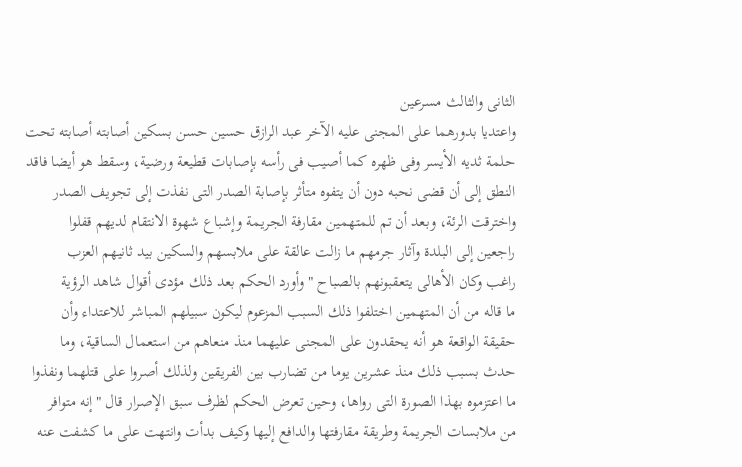الثانى والثالث مسرعين
واعتديا بدورهما على المجنى عليه الآخر عبد الرازق حسين حسن بسكين أصابته أصابته تحت
حلمة ثديه الأيسر وفى ظهره كما أصيب فى رأسه بإصابات قطيعة ورضية، وسقط هو أيضا فاقد
النطق إلى أن قضى نحبه دون أن يتفوه متأثر بإصابة الصدر التى نفذت إلى تجويف الصدر
واخترقت الرئة، وبعد أن تم للمتهمين مقارفة الجريمة وإشباع شهوة الانتقام لديهم قفلوا
راجعين إلى البلدة وآثار جرمهم ما زالت عالقة على ملابسهم والسكين بيد ثانيهم العزب
راغب وكان الأهالى يتعقبونهم بالصباح " وأورد الحكم بعد ذلك مؤدى أقوال شاهد الرؤية
ما قاله من أن المتهمين اختلفوا ذلك السبب المزعوم ليكون سبيلهم المباشر للاعتداء وأن
حقيقة الواقعة هو أنه يحقدون على المجنى عليهما منذ منعاهم من استعمال الساقية، وما
حدث بسبب ذلك منذ عشرين يوما من تضارب بين الفريقين ولذلك أصروا على قتلهما ونفذوا
ما اعتزموه بهذا الصورة التى رواها، وحين تعرض الحكم لظرف سبق الإصرار قال "إنه متوافر
من ملابسات الجريمة وطريقة مقارفتها والدافع إليها وكيف بدأت وانتهت على ما كشفت عنه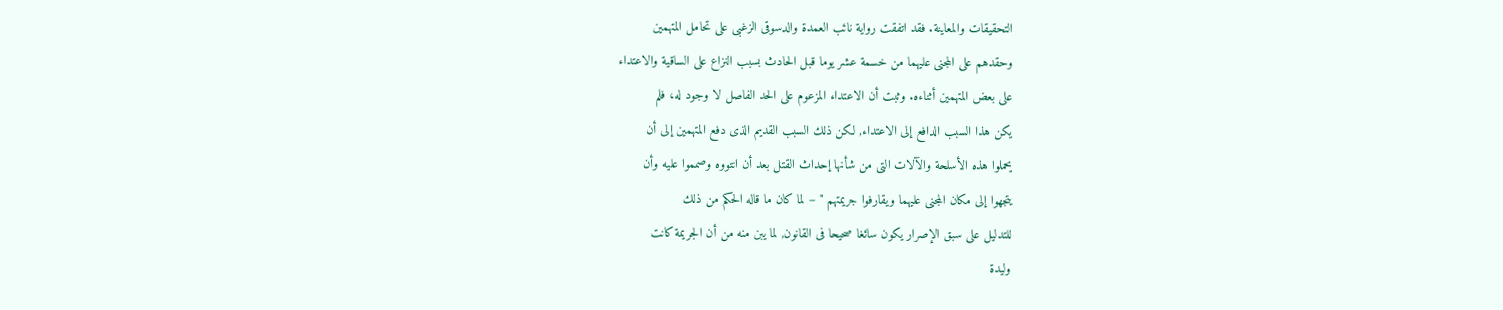التحقيقات والمعاينة. فقد اتفقت رواية نائب العمدة والدسوقى الزغبى على تحامل المتهمين
وحقدهم على المجنى عليهما من خسمة عشر يوما قبل الحادث بسبب النزاع على الساقية والاعتداء
على بعض المتهمين أثناءه. وثبت أن الاعتداء المزعوم على الحد الفاصل لا وجود له، فلم
يكن هذا السبب الدافع إلى الاعتداء, لكن ذلك السبب القديم الذى دفع المتهمين إلى أن
يحملوا هذه الأسلحة والآلات التى من شأنها إحداث القتل بعد أن انتووه وصمموا عليه وأن
يتجهوا إلى مكان المجنى عليهما ويقارفوا جريمتهم " – لما كان ما قاله الحكم من ذلك
للتدليل على سبق الإصرار يكون سائغا صحيحا فى القانون, لما يبن منه من أن الجريمة كانت
وليدة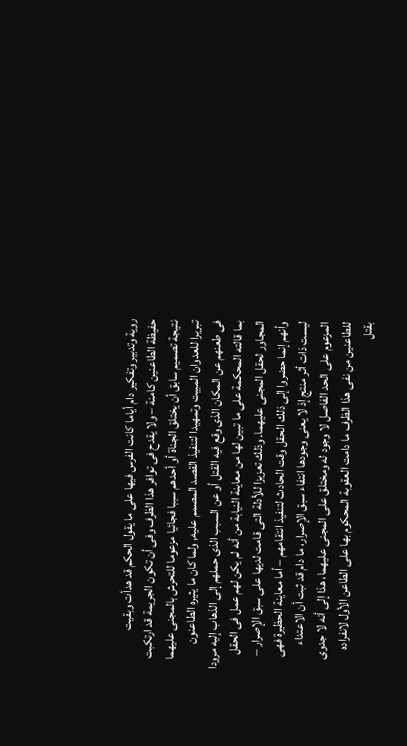روية وتدبير وتفكير دام أياما كانت الفرس فيها على ما يقول الحكم قد هدأت وبقيت
حفيظة الطاعنين كامنة – ولا يقدح فى توافر هذا الظرف وفى أن تكون الجريمة قد ارتكبت
نتيجة تصميم سابق أن يختلق الجناة أو أحدهم سببا فجائيا مزعوما للتحرش بالمجنى عليهما
تبريرا للعدوان المبيت وتمهيدا لتنفيذ القصد المصمم عليه, ولما كان ما يثيره الطاعنون
فى طعنهم عن المكان الذى وقع فيه القتل أو عن السبب الذى حملهم إلى الذهاب إليه مرودا
بما قالته المحكمة على ما تبين لها من معاينة النيابة من أنه لم يكن لهم عمل فى الحقل
المجاور لحقل المجنى عليهما. وذلك تعزيزا للأدلة التى قامت لديها على سبق الإصرار –
وأنهم إنما حضروا إلى ذلك الحقل وقت الحادث لتنفيذ انتقامهم – أما معاينة الحظيرة فهى
ليست ذات أثر منتج إذ لا يعنى وجودها انتفاء سبق الإصرار، ما دام قد ثبت أن الاعتداء
المزعوم على الحد الفاصل لا وجود له ومختلق على المجنى عليهما، هذا إلى أنه لا جدوى
للطاعنين من نفى هذا الظرف ما دامت العقوبة المحكوم بها على الطاعن الأول لانفراده
بقتل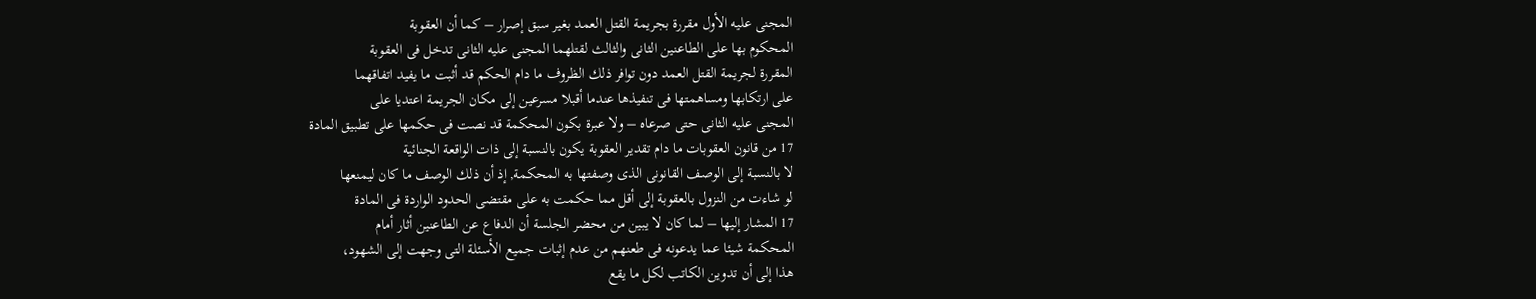المجنى عليه الأول مقررة بجريمة القتل العمد بغير سبق إصرار – كما أن العقوبة
المحكوم بها على الطاعنين الثانى والثالث لقتلهما المجنى عليه الثانى تدخل فى العقوبة
المقررة لجريمة القتل العمد دون توافر ذلك الظروف ما دام الحكم قد أثبت ما يفيد اتفاقهما
على ارتكابها ومساهمتها فى تنفيذها عندما أقبلا مسرعين إلى مكان الجريمة اعتديا على
المجنى عليه الثانى حتى صرعاه – ولا عبرة بكون المحكمة قد نصت فى حكمها على تطبيق المادة
17 من قانون العقوبات ما دام تقدير العقوبة يكون بالنسبة إلى ذات الواقعة الجنائية
لا بالنسبة إلى الوصف القانونى الذى وصفتها به المحكمة, إذ أن ذلك الوصف ما كان ليمنعها
لو شاءت من النزول بالعقوبة إلى أقل مما حكمت به على مقتضى الحدود الواردة فى المادة
17 المشار إليها – لما كان لا يبين من محضر الجلسة أن الدفاع عن الطاعنين أثار أمام
المحكمة شيئا عما يدعونه فى طعنهم من عدم إثبات جميع الأسئلة التى وجهت إلى الشهود،
هذا إلى أن تدوين الكاتب لكل ما يقع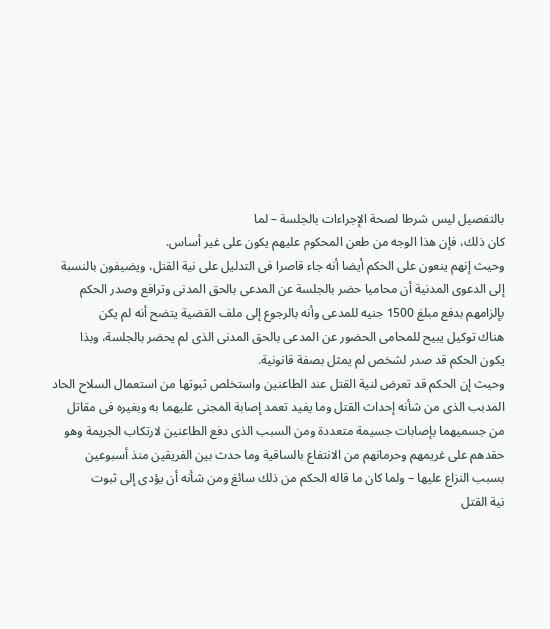بالتفصيل ليس شرطا لصحة الإجراءات بالجلسة – لما
كان ذلك، فإن هذا الوجه من طعن المحكوم عليهم يكون على غير أساس.
وحيث إنهم ينعون على الحكم أيضا أنه جاء قاصرا فى التدليل على نية القتل، ويضيفون بالنسبة
إلى الدعوى المدنية أن محاميا حضر بالجلسة عن المدعى بالحق المدنى وترافع وصدر الحكم
بإلزامهم بدفع مبلغ 1500 جنيه للمدعى وأنه بالرجوع إلى ملف القضية يتضح أنه لم يكن
هناك توكيل يبيح للمحامى الحضور عن المدعى بالحق المدنى الذى لم يحضر بالجلسة، وبذا
يكون الحكم قد صدر لشخص لم يمثل بصفة قانونية.
وحيث إن الحكم قد تعرض لنية القتل عند الطاعنين واستخلص ثبوتها من استعمال السلاح الحاد
المدبب الذى من شأنه إحداث القتل وما يفيد تعمد إصابة المجنى عليهما به وبغيره فى مقاتل
من جسميهما بإصابات جسيمة متعددة ومن السبب الذى دفع الطاعنين لارتكاب الجريمة وهو
حقدهم على غريمهم وحرمانهم من الانتفاع بالساقية وما حدث بين الفريقين منذ أسبوعين
بسبب النزاع عليها – ولما كان ما قاله الحكم من ذلك سائغ ومن شأنه أن يؤدى إلى ثبوت
نية القتل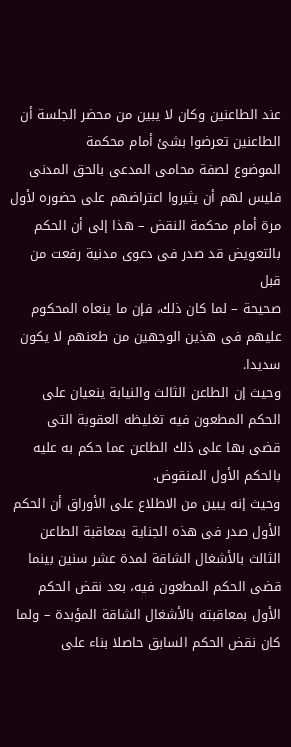عند الطاعنين وكان لا يبين من محضر الجلسة أن الطاعنين تعرضوا بشئ أمام محكمة
الموضوع لصفة محامى المدعى بالحق المدنى فليس لهم أن يثيروا اعتراضهم على حضوره لأول
مرة أمام محكمة النقض – هذا إلى أن الحكم بالتعويض قد صدر فى دعوى مدنية رفعت من قبل
صحيحة – لما كان ذلك، فإن ما ينعاه المحكوم عليهم فى هذين الوجهين من طعنهم لا يكون
سديدا.
وحيث إن الطاعن الثالث والنيابة ينعيان على الحكم المطعون فيه تغليظه العقوبة التى
قضى بها على ذلك الطاعن عما حكم به عليه بالحكم الأول المنقوض.
وحيث إنه يبين من الاطلاع على الأوراق أن الحكم الأول صدر فى هذه الجناية بمعاقبة الطاعن
الثالث بالأشغال الشاقة لمدة عشر سنين بينما قضى الحكم المطعون فيه، بعد نقض الحكم
الأول بمعاقبته بالأشغال الشاقة المؤبدة – ولما كان نقض الحكم السابق حاصلا بناء على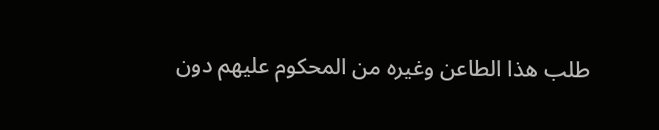طلب هذا الطاعن وغيره من المحكوم عليهم دون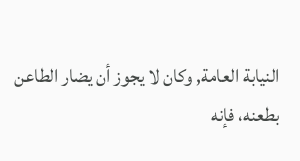النيابة العامة, وكان لا يجوز أن يضار الطاعن
بطعنه، فإنه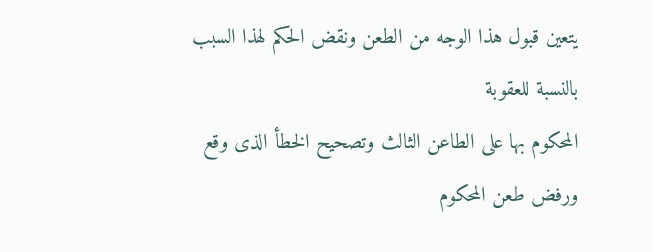يتعين قبول هذا الوجه من الطعن ونقض الحكم لهذا السبب بالنسبة للعقوبة
المحكوم بها على الطاعن الثالث وتصحيح الخطأ الذى وقع ورفض طعن المحكوم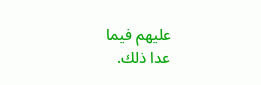عليهم فيما
عدا ذلك.